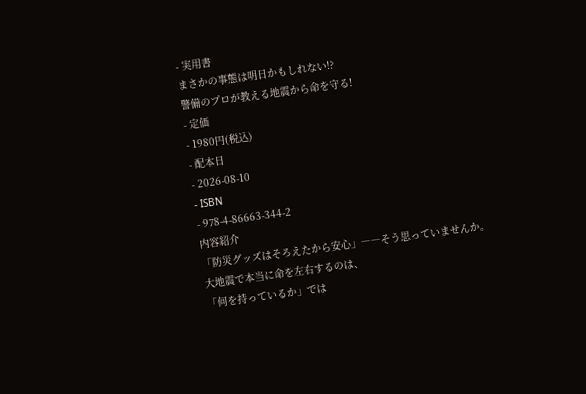- 実用書
まさかの事態は明日かもしれない!?
警備のプロが教える地震から命を守る!
- 定価
- 1980円(税込)
- 配本日
- 2026-08-10
- ISBN
- 978-4-86663-344-2
内容紹介
「防災グッズはそろえたから安心」――そう思っていませんか。
大地震で本当に命を左右するのは、
「何を持っているか」では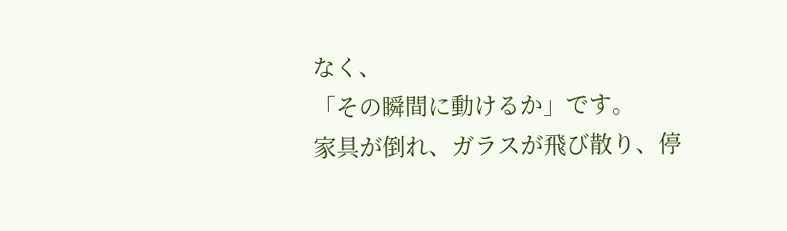なく、
「その瞬間に動けるか」です。
家具が倒れ、ガラスが飛び散り、停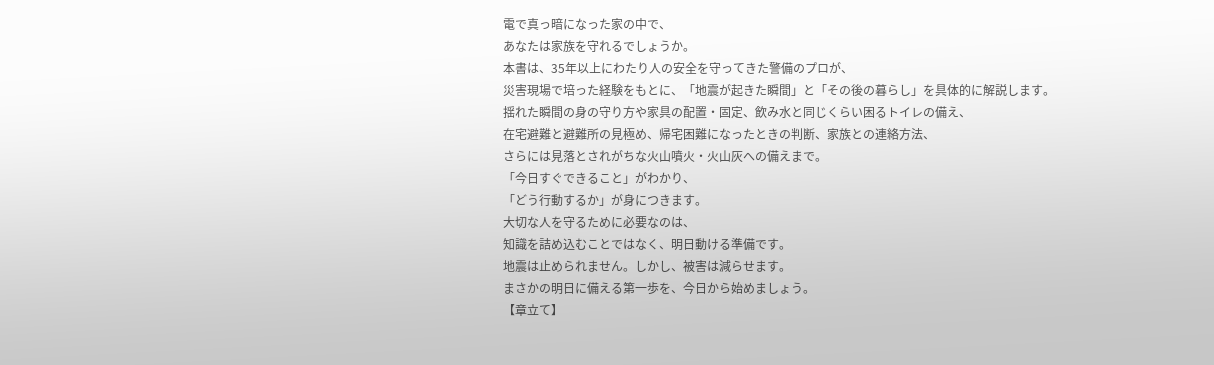電で真っ暗になった家の中で、
あなたは家族を守れるでしょうか。
本書は、35年以上にわたり人の安全を守ってきた警備のプロが、
災害現場で培った経験をもとに、「地震が起きた瞬間」と「その後の暮らし」を具体的に解説します。
揺れた瞬間の身の守り方や家具の配置・固定、飲み水と同じくらい困るトイレの備え、
在宅避難と避難所の見極め、帰宅困難になったときの判断、家族との連絡方法、
さらには見落とされがちな火山噴火・火山灰への備えまで。
「今日すぐできること」がわかり、
「どう行動するか」が身につきます。
大切な人を守るために必要なのは、
知識を詰め込むことではなく、明日動ける準備です。
地震は止められません。しかし、被害は減らせます。
まさかの明日に備える第一歩を、今日から始めましょう。
【章立て】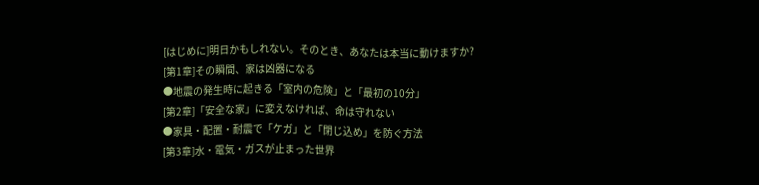[はじめに]明日かもしれない。そのとき、あなたは本当に動けますか?
[第1章]その瞬間、家は凶器になる
●地震の発生時に起きる「室内の危険」と「最初の10分」
[第2章]「安全な家」に変えなければ、命は守れない
●家具・配置・耐震で「ケガ」と「閉じ込め」を防ぐ方法
[第3章]水・電気・ガスが止まった世界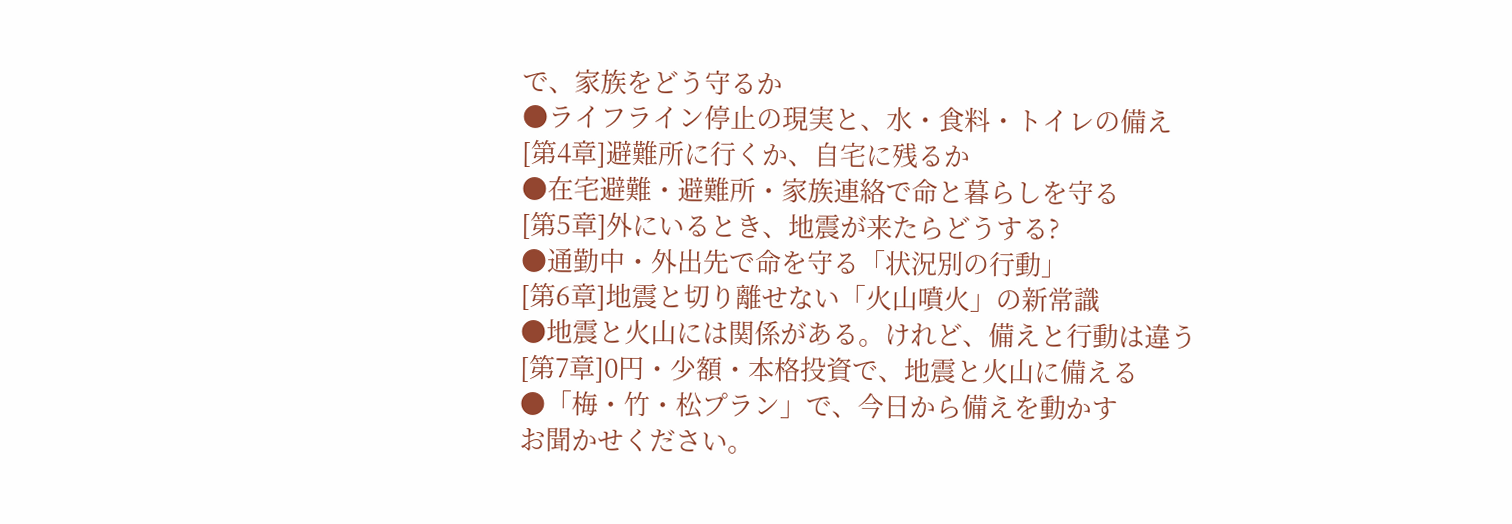で、家族をどう守るか
●ライフライン停止の現実と、水・食料・トイレの備え
[第4章]避難所に行くか、自宅に残るか
●在宅避難・避難所・家族連絡で命と暮らしを守る
[第5章]外にいるとき、地震が来たらどうする?
●通勤中・外出先で命を守る「状況別の行動」
[第6章]地震と切り離せない「火山噴火」の新常識
●地震と火山には関係がある。けれど、備えと行動は違う
[第7章]0円・少額・本格投資で、地震と火山に備える
●「梅・竹・松プラン」で、今日から備えを動かす
お聞かせください。